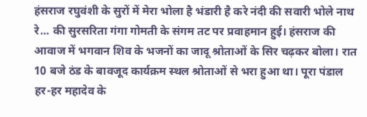हंसराज रघुवंशी के सुरों में मेरा भोला है भंडारी है करे नंदी की सवारी भोले नाथ रे... की सुरसरिता गंगा गोमती के संगम तट पर प्रवाहमान हुई। हंसराज की आवाज में भगवान शिव के भजनों का जादू श्रोताओं के सिर चढ़कर बोला। रात 10 बजे ठंड के बावजूद कार्यक्रम स्थल श्रोताओं से भरा हुआ था। पूरा पंडाल हर-हर महादेव के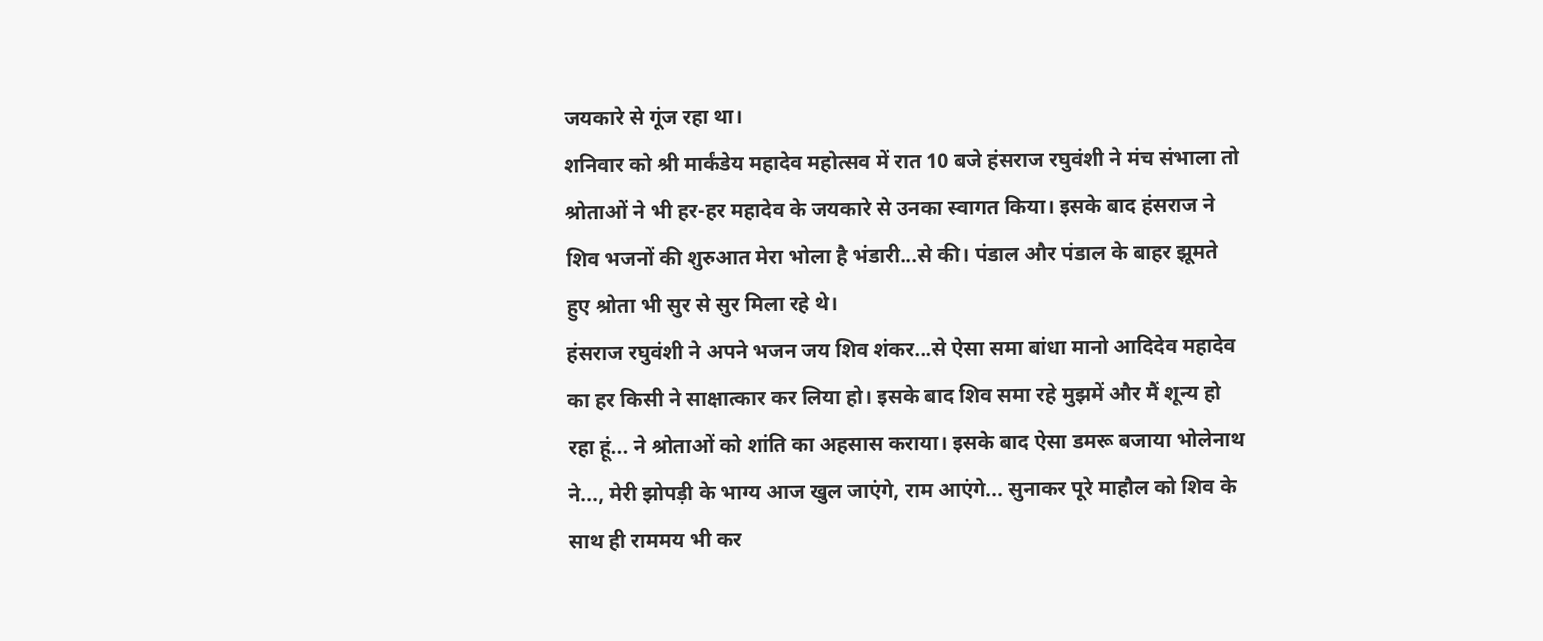जयकारे से गूंज रहा था।
शनिवार को श्री मार्कंडेय महादेव महोत्सव में रात 10 बजे हंसराज रघुवंशी ने मंच संभाला तो श्रोताओं ने भी हर-हर महादेव के जयकारे से उनका स्वागत किया। इसके बाद हंसराज ने शिव भजनों की शुरुआत मेरा भोला है भंडारी...से की। पंडाल और पंडाल के बाहर झूमते हुए श्रोता भी सुर से सुर मिला रहे थे।
हंसराज रघुवंशी ने अपने भजन जय शिव शंकर...से ऐसा समा बांधा मानो आदिदेव महादेव का हर किसी ने साक्षात्कार कर लिया हो। इसके बाद शिव समा रहे मुझमें और मैं शून्य हो रहा हूं... ने श्रोताओं को शांति का अहसास कराया। इसके बाद ऐसा डमरू बजाया भोलेनाथ ने..., मेरी झोपड़ी के भाग्य आज खुल जाएंगे, राम आएंगे... सुनाकर पूरे माहौल को शिव के साथ ही राममय भी कर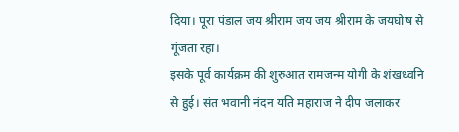दिया। पूरा पंडाल जय श्रीराम जय जय श्रीराम के जयघोष से गूंजता रहा।
इसके पूर्व कार्यक्रम की शुरुआत रामजन्म योगी के शंखध्वनि से हुई। संत भवानी नंदन यति महाराज ने दीप जलाकर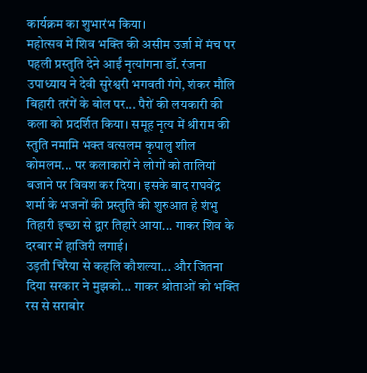कार्यक्रम का शुभारंभ किया।
महोत्सव में शिव भक्ति की असीम उर्जा में मंच पर पहली प्रस्तुति देने आईं नृत्यांगना डॉ. रंजना उपाध्याय ने देवी सुरेश्वरी भगवती गंगे, शंकर मौलि बिहारी तरंगें के बोल पर... पैरों की लयकारी की कला को प्रदर्शित किया। समूह नृत्य में श्रीराम की स्तुति नमामि भक्त वत्सलम कृपालु शील कोमलम... पर कलाकारों ने लोगों को तालियां बजाने पर विवश कर दिया। इसके बाद राघवेंद्र शर्मा के भजनों की प्रस्तुति की शुरुआत हे शंभु तिहारी इच्छा से द्वार तिहारे आया... गाकर शिव के दरबार में हाजिरी लगाई।
उड़ती चिरैया से कहलि कौशल्या... और जितना दिया सरकार ने मुझको... गाकर श्रोताओं को भक्ति रस से सराबोर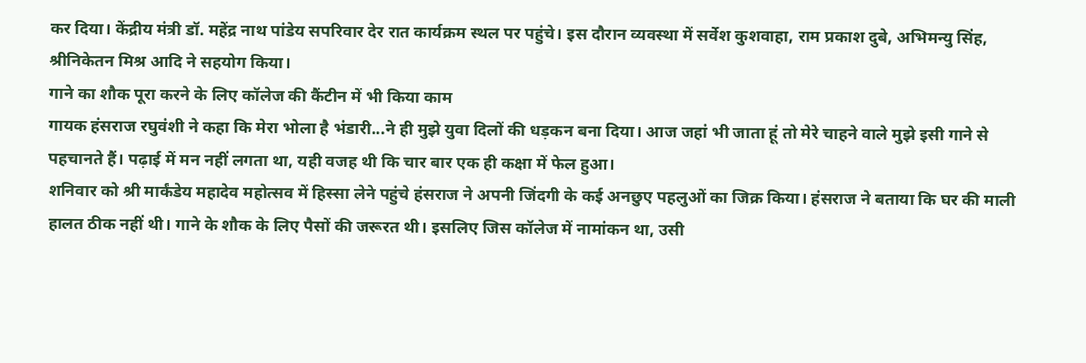कर दिया। केंद्रीय मंत्री डॉ. महेंद्र नाथ पांडेय सपरिवार देर रात कार्यक्रम स्थल पर पहुंचे। इस दौरान व्यवस्था में सर्वेश कुशवाहा, राम प्रकाश दुबे, अभिमन्यु सिंह, श्रीनिकेतन मिश्र आदि ने सहयोग किया।
गाने का शौक पूरा करने के लिए कॉलेज की कैंटीन में भी किया काम
गायक हंसराज रघुवंशी ने कहा कि मेरा भोला है भंडारी...ने ही मुझे युवा दिलों की धड़कन बना दिया। आज जहां भी जाता हूं तो मेरे चाहने वाले मुझे इसी गाने से पहचानते हैं। पढ़ाई में मन नहीं लगता था, यही वजह थी कि चार बार एक ही कक्षा में फेल हुआ।
शनिवार को श्री मार्कंडेय महादेव महोत्सव में हिस्सा लेने पहुंचे हंसराज ने अपनी जिंदगी के कई अनछुए पहलुओं का जिक्र किया। हंसराज ने बताया कि घर की माली हालत ठीक नहीं थी। गाने के शौक के लिए पैसों की जरूरत थी। इसलिए जिस कॉलेज में नामांकन था, उसी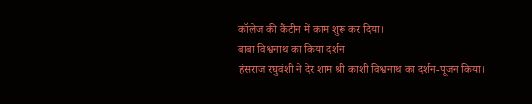कॉलेज की कैंटीन में काम शुरू कर दिया।
बाबा विश्वनाथ का किया दर्शन
हंसराज रघुवंशी ने देर शाम श्री काशी विश्वनाथ का दर्शन-पूजन किया।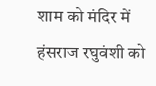शाम को मंदिर में हंसराज रघुवंशी को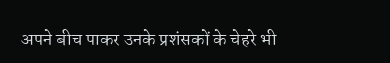अपने बीच पाकर उनके प्रशंसकों के चेहरे भी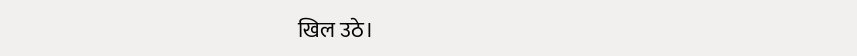खिल उठे।